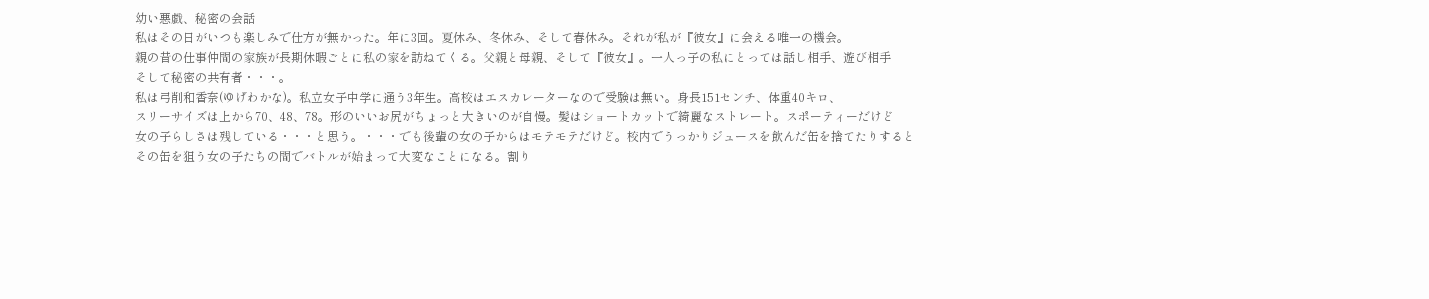幼い悪戯、秘密の会話
私はその日がいつも楽しみで仕方が無かった。年に3回。夏休み、冬休み、そして春休み。それが私が『彼女』に会える唯一の機会。
親の昔の仕事仲間の家族が長期休暇ごとに私の家を訪ねてくる。父親と母親、そして『彼女』。一人っ子の私にとっては話し相手、遊び相手
そして秘密の共有者・・・。
私は弓削和香奈(ゆげわかな)。私立女子中学に通う3年生。高校はエスカレーターなので受験は無い。身長151センチ、体重40キロ、
スリーサイズは上から70、48、78。形のいいお尻がちょっと大きいのが自慢。髪はショートカットで綺麗なストレート。スポーティーだけど
女の子らしさは残している・・・と思う。・・・でも後輩の女の子からはモテモテだけど。校内でうっかりジュースを飲んだ缶を捨てたりすると
その缶を狙う女の子たちの間でバトルが始まって大変なことになる。割り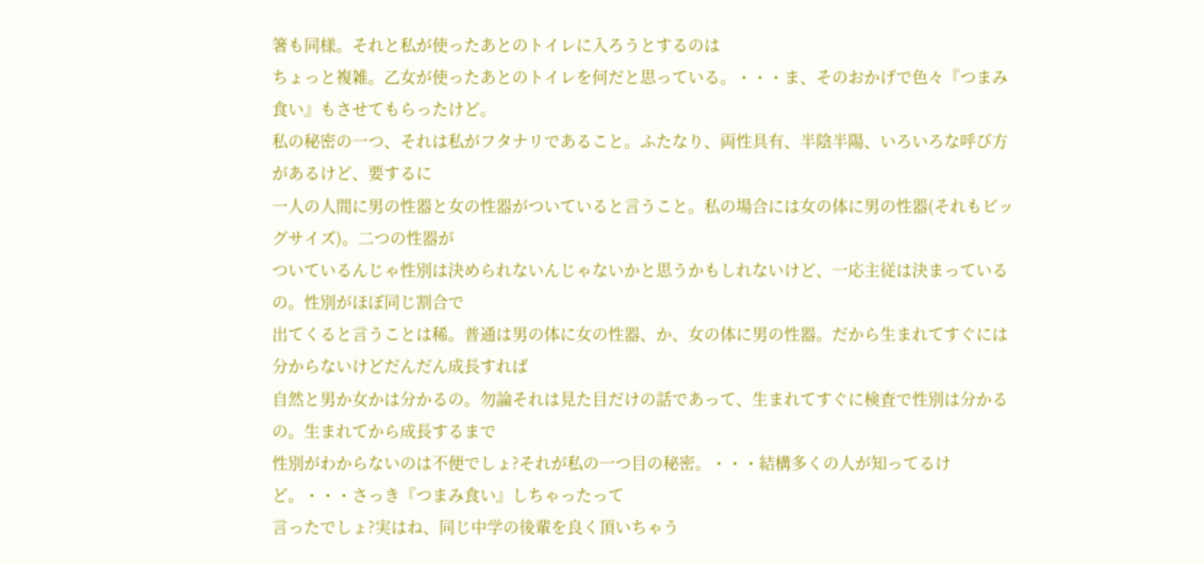箸も同様。それと私が使ったあとのトイレに入ろうとするのは
ちょっと複雑。乙女が使ったあとのトイレを何だと思っている。・・・ま、そのおかげで色々『つまみ食い』もさせてもらったけど。
私の秘密の一つ、それは私がフタナリであること。ふたなり、両性具有、半陰半陽、いろいろな呼び方があるけど、要するに
一人の人間に男の性器と女の性器がついていると言うこと。私の場合には女の体に男の性器(それもビッグサイズ)。二つの性器が
ついているんじゃ性別は決められないんじゃないかと思うかもしれないけど、一応主従は決まっているの。性別がほぼ同じ割合で
出てくると言うことは稀。普通は男の体に女の性器、か、女の体に男の性器。だから生まれてすぐには分からないけどだんだん成長すれば
自然と男か女かは分かるの。勿論それは見た目だけの話であって、生まれてすぐに検査で性別は分かるの。生まれてから成長するまで
性別がわからないのは不便でしょ?それが私の一つ目の秘密。・・・結構多くの人が知ってるけど。・・・さっき『つまみ食い』しちゃったって
言ったでしょ?実はね、同じ中学の後輩を良く頂いちゃう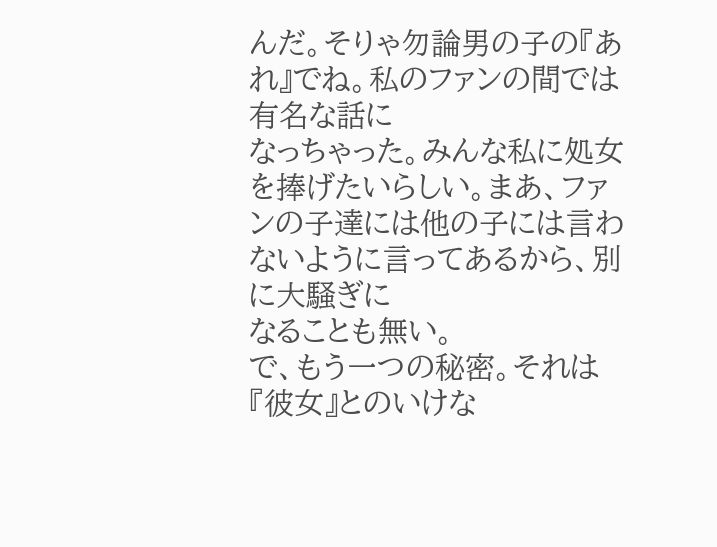んだ。そりゃ勿論男の子の『あれ』でね。私のファンの間では有名な話に
なっちゃった。みんな私に処女を捧げたいらしい。まあ、ファンの子達には他の子には言わないように言ってあるから、別に大騒ぎに
なることも無い。
で、もう一つの秘密。それは『彼女』とのいけな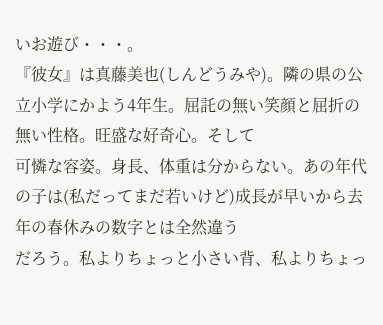いお遊び・・・。
『彼女』は真藤美也(しんどうみや)。隣の県の公立小学にかよう4年生。屈託の無い笑顔と屈折の無い性格。旺盛な好奇心。そして
可憐な容姿。身長、体重は分からない。あの年代の子は(私だってまだ若いけど)成長が早いから去年の春休みの数字とは全然違う
だろう。私よりちょっと小さい背、私よりちょっ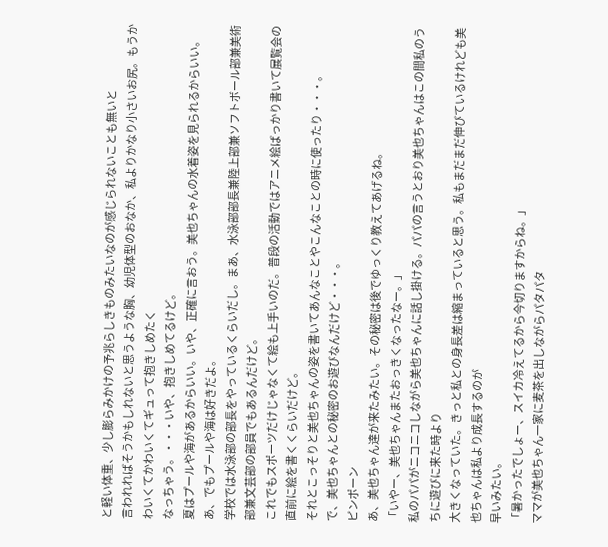と軽い体重、少し膨らみかけの予兆らしきものみたいなのが感じられないことも無いと
言われればそうかもしれないと思うような胸、幼児体型のおなか、私よりかなり小さいお尻。もうかわいくてかわいくてギュって抱きしめたく
なっちゃう。・・・いや、抱きしめてるけど。
夏はプールや海があるからいい。いや、正確に言おう。美也ちゃんの水着姿を見られるからいい。あ、でもプールや海は好きだよ。
学校では水泳部の部長をやっているくらいだし。まあ、水泳部部長兼陸上部兼ソフトボール部兼美術部兼文芸部の部員でもあるんだけど。
これでもスポーツだけじゃなくて絵も上手いのだ。普段の活動ではアニメ絵ばっかり書いて展覧会の直前に絵を書くくらいだけど。
それとこっそりと美也ちゃんの姿を書いてあんなことやこんなことの時に使ったり・・・。
で、美也ちゃんとの秘密のお遊びなんだけど・・・。
ピンポーン
あ、美也ちゃん達が来たみたい。その秘密は後でゆっくり教えてあげるね。
「いやー、美也ちゃんまたおっきくなったなー。」
私のパパがニコニコしながら美也ちゃんに話し掛ける。パパの言うとおり美也ちゃんはこの間私のうちに遊びに来た時より
大きくなっていた。きっと私との身長差は縮まっていると思う。私もまだまだ伸びているけれども美也ちゃんは私より成長するのが
早いみたい。
「暑かったでしょー、スイカ冷えてるから今切りますからね。」
ママが美也ちゃん一家に麦茶を出しながらパタパタ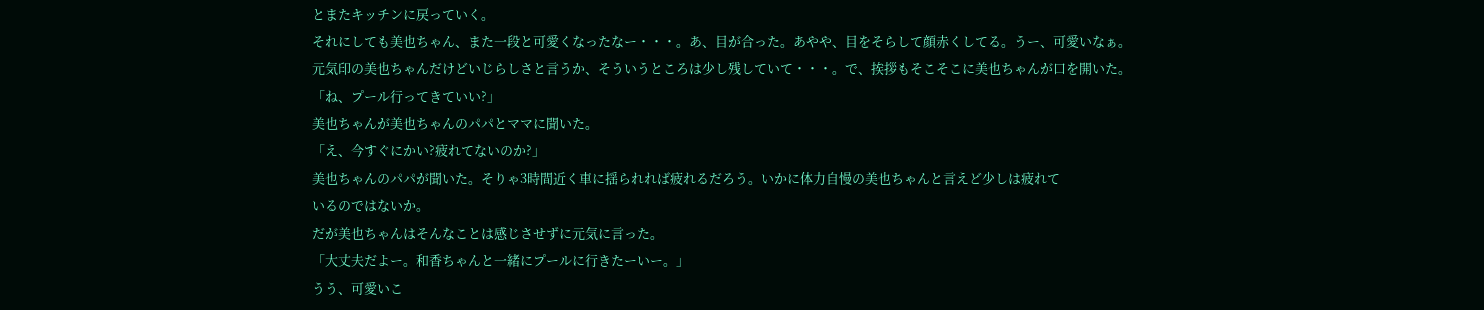とまたキッチンに戻っていく。
それにしても美也ちゃん、また一段と可愛くなったなー・・・。あ、目が合った。あやや、目をそらして顔赤くしてる。うー、可愛いなぁ。
元気印の美也ちゃんだけどいじらしさと言うか、そういうところは少し残していて・・・。で、挨拶もそこそこに美也ちゃんが口を開いた。
「ね、プール行ってきていい?」
美也ちゃんが美也ちゃんのパパとママに聞いた。
「え、今すぐにかい?疲れてないのか?」
美也ちゃんのパパが聞いた。そりゃ3時間近く車に揺られれば疲れるだろう。いかに体力自慢の美也ちゃんと言えど少しは疲れて
いるのではないか。
だが美也ちゃんはそんなことは感じさせずに元気に言った。
「大丈夫だよー。和香ちゃんと一緒にプールに行きたーいー。」
うう、可愛いこ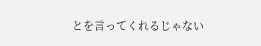とを言ってくれるじゃない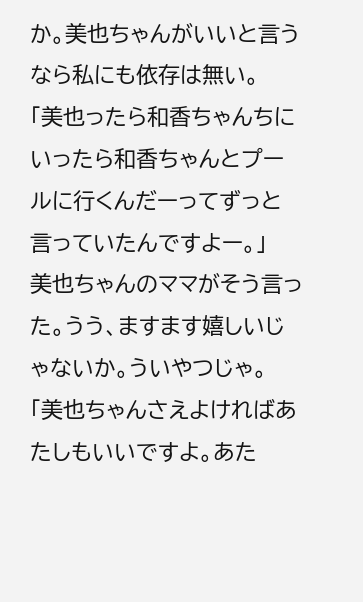か。美也ちゃんがいいと言うなら私にも依存は無い。
「美也ったら和香ちゃんちにいったら和香ちゃんとプールに行くんだーってずっと言っていたんですよー。」
美也ちゃんのママがそう言った。うう、ますます嬉しいじゃないか。ういやつじゃ。
「美也ちゃんさえよければあたしもいいですよ。あた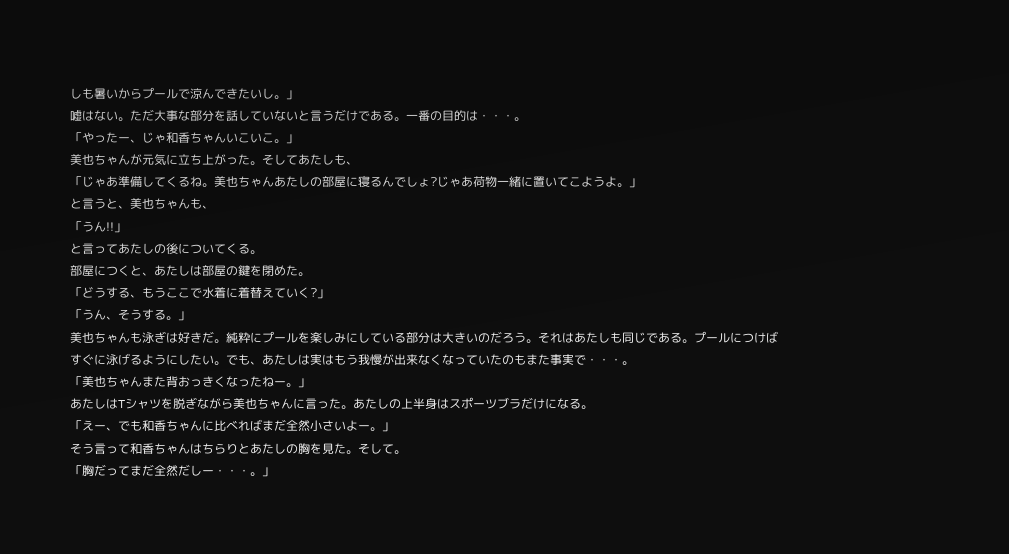しも暑いからプールで涼んできたいし。」
嘘はない。ただ大事な部分を話していないと言うだけである。一番の目的は・・・。
「やったー、じゃ和香ちゃんいこいこ。」
美也ちゃんが元気に立ち上がった。そしてあたしも、
「じゃあ準備してくるね。美也ちゃんあたしの部屋に寝るんでしょ?じゃあ荷物一緒に置いてこようよ。」
と言うと、美也ちゃんも、
「うん!!」
と言ってあたしの後についてくる。
部屋につくと、あたしは部屋の鍵を閉めた。
「どうする、もうここで水着に着替えていく?」
「うん、そうする。」
美也ちゃんも泳ぎは好きだ。純粋にプールを楽しみにしている部分は大きいのだろう。それはあたしも同じである。プールにつけば
すぐに泳げるようにしたい。でも、あたしは実はもう我慢が出来なくなっていたのもまた事実で・・・。
「美也ちゃんまた背おっきくなったねー。」
あたしはTシャツを脱ぎながら美也ちゃんに言った。あたしの上半身はスポーツブラだけになる。
「えー、でも和香ちゃんに比べればまだ全然小さいよー。」
そう言って和香ちゃんはちらりとあたしの胸を見た。そして。
「胸だってまだ全然だしー・・・。」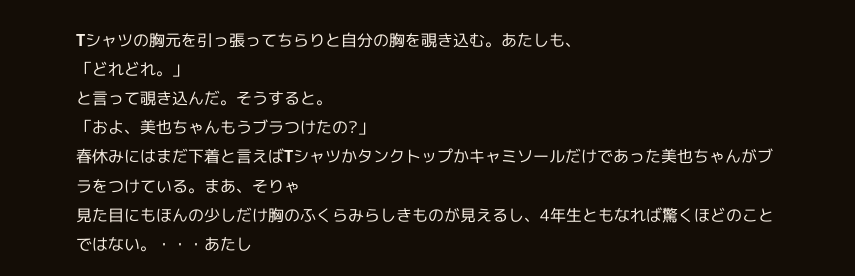Tシャツの胸元を引っ張ってちらりと自分の胸を覗き込む。あたしも、
「どれどれ。」
と言って覗き込んだ。そうすると。
「およ、美也ちゃんもうブラつけたの?」
春休みにはまだ下着と言えばTシャツかタンクトップかキャミソールだけであった美也ちゃんがブラをつけている。まあ、そりゃ
見た目にもほんの少しだけ胸のふくらみらしきものが見えるし、4年生ともなれば驚くほどのことではない。・・・あたし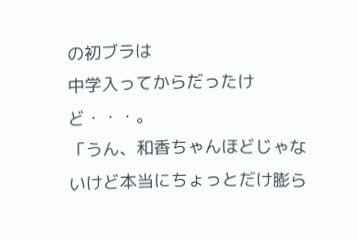の初ブラは
中学入ってからだったけど・・・。
「うん、和香ちゃんほどじゃないけど本当にちょっとだけ膨ら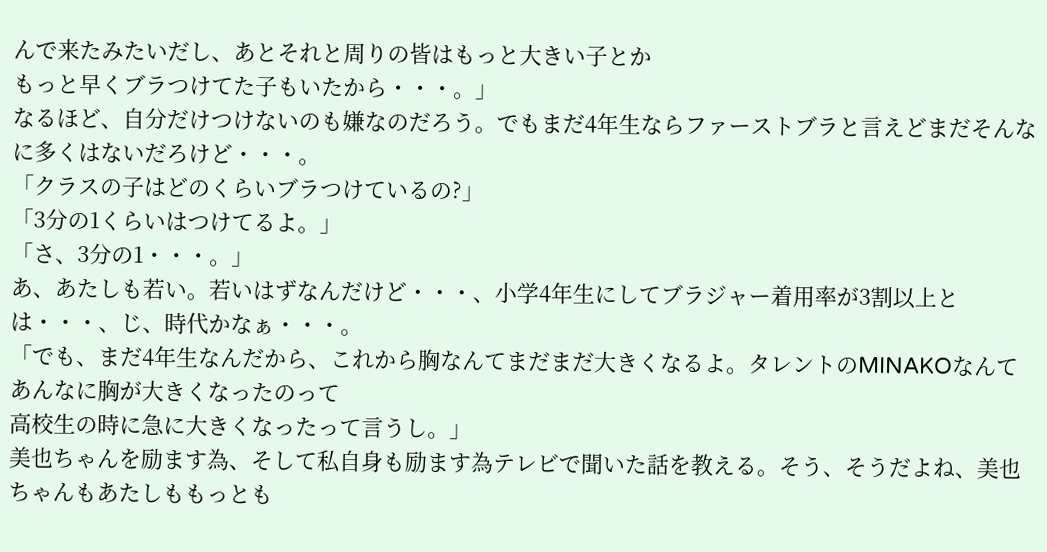んで来たみたいだし、あとそれと周りの皆はもっと大きい子とか
もっと早くブラつけてた子もいたから・・・。」
なるほど、自分だけつけないのも嫌なのだろう。でもまだ4年生ならファーストブラと言えどまだそんなに多くはないだろけど・・・。
「クラスの子はどのくらいブラつけているの?」
「3分の1くらいはつけてるよ。」
「さ、3分の1・・・。」
あ、あたしも若い。若いはずなんだけど・・・、小学4年生にしてブラジャー着用率が3割以上とは・・・、じ、時代かなぁ・・・。
「でも、まだ4年生なんだから、これから胸なんてまだまだ大きくなるよ。タレントのMINAKOなんてあんなに胸が大きくなったのって
高校生の時に急に大きくなったって言うし。」
美也ちゃんを励ます為、そして私自身も励ます為テレビで聞いた話を教える。そう、そうだよね、美也ちゃんもあたしももっとも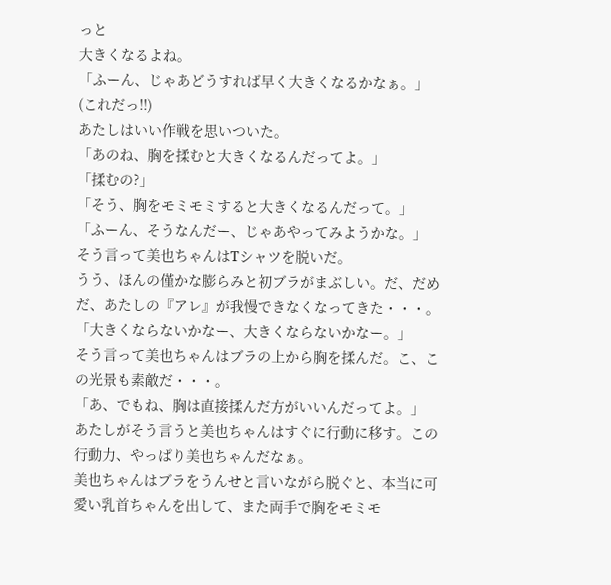っと
大きくなるよね。
「ふーん、じゃあどうすれば早く大きくなるかなぁ。」
(これだっ!!)
あたしはいい作戦を思いついた。
「あのね、胸を揉むと大きくなるんだってよ。」
「揉むの?」
「そう、胸をモミモミすると大きくなるんだって。」
「ふーん、そうなんだー、じゃあやってみようかな。」
そう言って美也ちゃんはTシャツを脱いだ。
うう、ほんの僅かな膨らみと初ブラがまぶしい。だ、だめだ、あたしの『アレ』が我慢できなくなってきた・・・。
「大きくならないかなー、大きくならないかなー。」
そう言って美也ちゃんはブラの上から胸を揉んだ。こ、この光景も素敵だ・・・。
「あ、でもね、胸は直接揉んだ方がいいんだってよ。」
あたしがそう言うと美也ちゃんはすぐに行動に移す。この行動力、やっぱり美也ちゃんだなぁ。
美也ちゃんはブラをうんせと言いながら脱ぐと、本当に可愛い乳首ちゃんを出して、また両手で胸をモミモ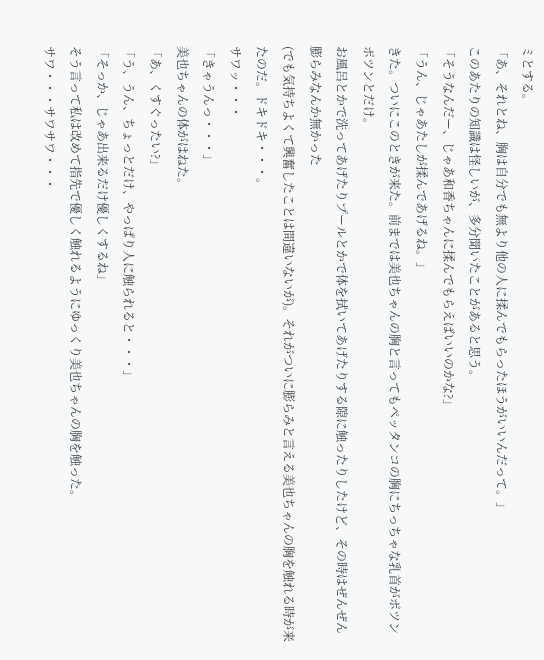ミとする。
「あ、それとね、胸は自分でも無より他の人に揉んでもらったほうがいいんだって。」
このあたりの知識は怪しいが、多分聞いたことがあると思う。
「そうなんだー、じゃあ和香ちゃんに揉んでもらえばいいのかな?」
「うん、じゃあたしが揉んであげるね。」
きた。ついにこのときが来た。前までは美也ちゃんの胸と言ってもペッタンコの胸にちっちゃな乳首がポツンポツンとだけ。
お風呂とかで洗ってあげたりプールとかで体を拭いてあげたりする隙に触ったりしたけど、その時はぜんぜん膨らみなんか無かった
(でも気持ちよくて興奮したことは間違いないが)。それがついに膨らみと言える美也ちゃんの胸を触れる時が来たのだ。ドキドキ・・・。
サワッ・・・
「きゃうんっ・・・」
美也ちゃんの体がはねた。
「あ、くすぐったい?」
「う、うん、ちょっとだけ、やっぱり人に触られると・・・」
「そっか、じゃあ出来るだけ優しくするね」
そう言って私は改めて指先で優しく触れるようにゆっくり美也ちゃんの胸を触った。
サワ・・・サワサワ・・・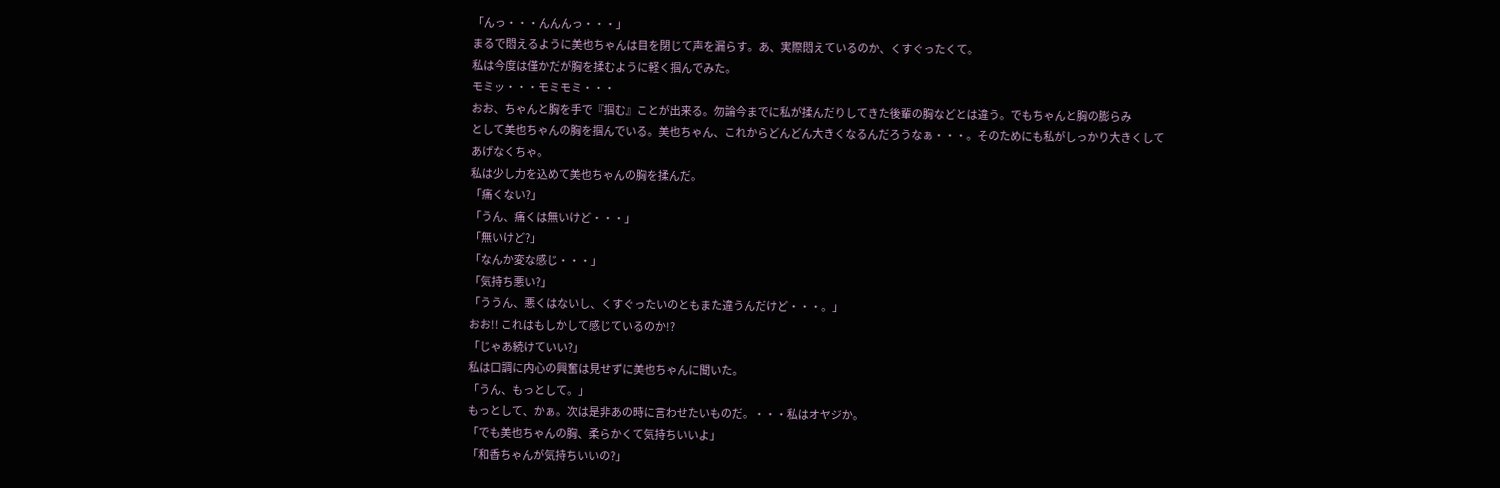「んっ・・・んんんっ・・・」
まるで悶えるように美也ちゃんは目を閉じて声を漏らす。あ、実際悶えているのか、くすぐったくて。
私は今度は僅かだが胸を揉むように軽く掴んでみた。
モミッ・・・モミモミ・・・
おお、ちゃんと胸を手で『掴む』ことが出来る。勿論今までに私が揉んだりしてきた後輩の胸などとは違う。でもちゃんと胸の膨らみ
として美也ちゃんの胸を掴んでいる。美也ちゃん、これからどんどん大きくなるんだろうなぁ・・・。そのためにも私がしっかり大きくして
あげなくちゃ。
私は少し力を込めて美也ちゃんの胸を揉んだ。
「痛くない?」
「うん、痛くは無いけど・・・」
「無いけど?」
「なんか変な感じ・・・」
「気持ち悪い?」
「ううん、悪くはないし、くすぐったいのともまた違うんだけど・・・。」
おお!! これはもしかして感じているのか!?
「じゃあ続けていい?」
私は口調に内心の興奮は見せずに美也ちゃんに聞いた。
「うん、もっとして。」
もっとして、かぁ。次は是非あの時に言わせたいものだ。・・・私はオヤジか。
「でも美也ちゃんの胸、柔らかくて気持ちいいよ」
「和香ちゃんが気持ちいいの?」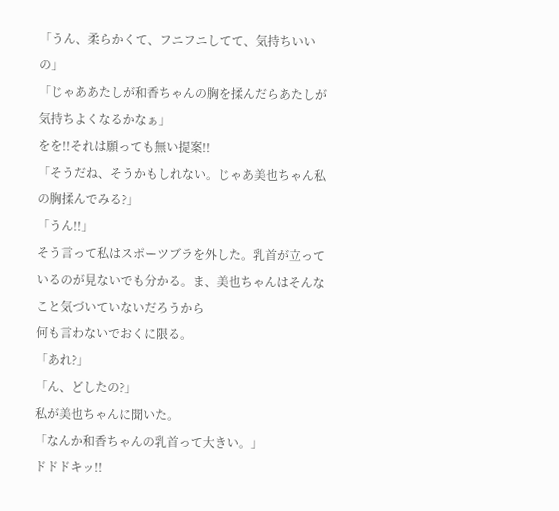「うん、柔らかくて、フニフニしてて、気持ちいいの」
「じゃああたしが和香ちゃんの胸を揉んだらあたしが気持ちよくなるかなぁ」
をを!!それは願っても無い提案!!
「そうだね、そうかもしれない。じゃあ美也ちゃん私の胸揉んでみる?」
「うん!!」
そう言って私はスポーツブラを外した。乳首が立っているのが見ないでも分かる。ま、美也ちゃんはそんなこと気づいていないだろうから
何も言わないでおくに限る。
「あれ?」
「ん、どしたの?」
私が美也ちゃんに聞いた。
「なんか和香ちゃんの乳首って大きい。」
ドドドキッ!!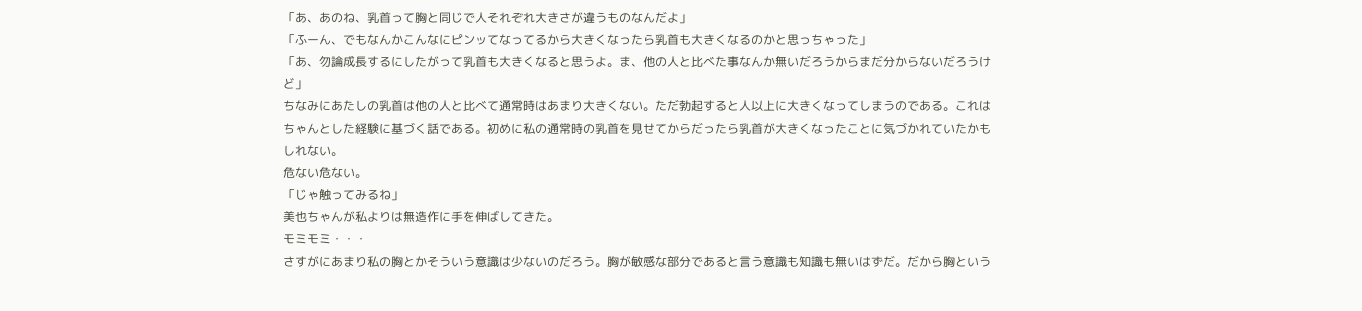「あ、あのね、乳首って胸と同じで人それぞれ大きさが違うものなんだよ」
「ふーん、でもなんかこんなにピンッてなってるから大きくなったら乳首も大きくなるのかと思っちゃった」
「あ、勿論成長するにしたがって乳首も大きくなると思うよ。ま、他の人と比べた事なんか無いだろうからまだ分からないだろうけど」
ちなみにあたしの乳首は他の人と比べて通常時はあまり大きくない。ただ勃起すると人以上に大きくなってしまうのである。これは
ちゃんとした経験に基づく話である。初めに私の通常時の乳首を見せてからだったら乳首が大きくなったことに気づかれていたかもしれない。
危ない危ない。
「じゃ触ってみるね」
美也ちゃんが私よりは無造作に手を伸ばしてきた。
モミモミ・・・
さすがにあまり私の胸とかそういう意識は少ないのだろう。胸が敏感な部分であると言う意識も知識も無いはずだ。だから胸という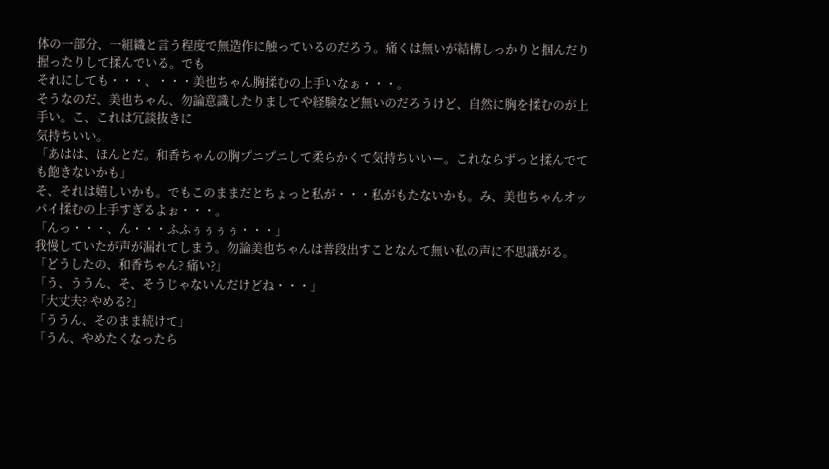体の一部分、一組織と言う程度で無造作に触っているのだろう。痛くは無いが結構しっかりと掴んだり握ったりして揉んでいる。でも
それにしても・・・、・・・美也ちゃん胸揉むの上手いなぁ・・・。
そうなのだ、美也ちゃん、勿論意識したりましてや経験など無いのだろうけど、自然に胸を揉むのが上手い。こ、これは冗談抜きに
気持ちいい。
「あはは、ほんとだ。和香ちゃんの胸プニプニして柔らかくて気持ちいいー。これならずっと揉んでても飽きないかも」
そ、それは嬉しいかも。でもこのままだとちょっと私が・・・私がもたないかも。み、美也ちゃんオッパイ揉むの上手すぎるよぉ・・・。
「んっ・・・、ん・・・ふふぅぅぅぅ・・・」
我慢していたが声が漏れてしまう。勿論美也ちゃんは普段出すことなんて無い私の声に不思議がる。
「どうしたの、和香ちゃん? 痛い?」
「う、ううん、そ、そうじゃないんだけどね・・・」
「大丈夫? やめる?」
「ううん、そのまま続けて」
「うん、やめたくなったら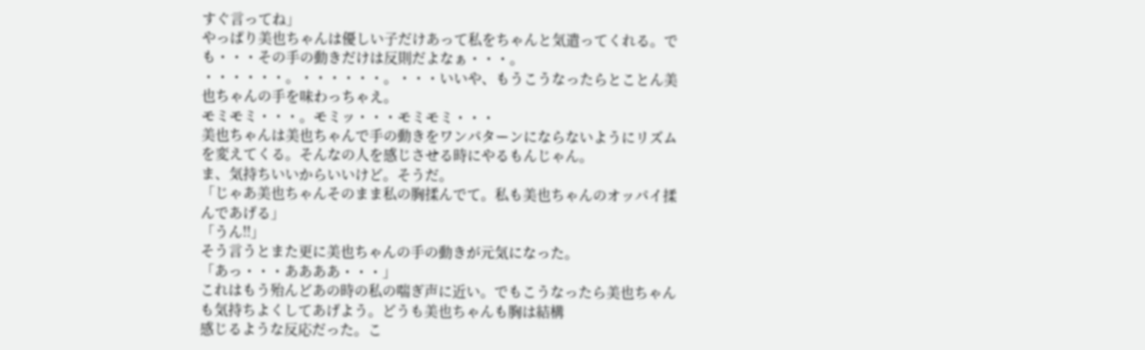すぐ言ってね」
やっぱり美也ちゃんは優しい子だけあって私をちゃんと気遣ってくれる。でも・・・その手の動きだけは反則だよなぁ・・・。
・・・・・・。・・・・・・。・・・いいや、もうこうなったらとことん美也ちゃんの手を味わっちゃえ。
モミモミ・・・。モミッ・・・モミモミ・・・
美也ちゃんは美也ちゃんで手の動きをワンパターンにならないようにリズムを変えてくる。そんなの人を感じさせる時にやるもんじゃん。
ま、気持ちいいからいいけど。そうだ。
「じゃあ美也ちゃんそのまま私の胸揉んでて。私も美也ちゃんのオッパイ揉んであげる」
「うん!!」
そう言うとまた更に美也ちゃんの手の動きが元気になった。
「あっ・・・ああああ・・・」
これはもう殆んどあの時の私の喘ぎ声に近い。でもこうなったら美也ちゃんも気持ちよくしてあげよう。どうも美也ちゃんも胸は結構
感じるような反応だった。こ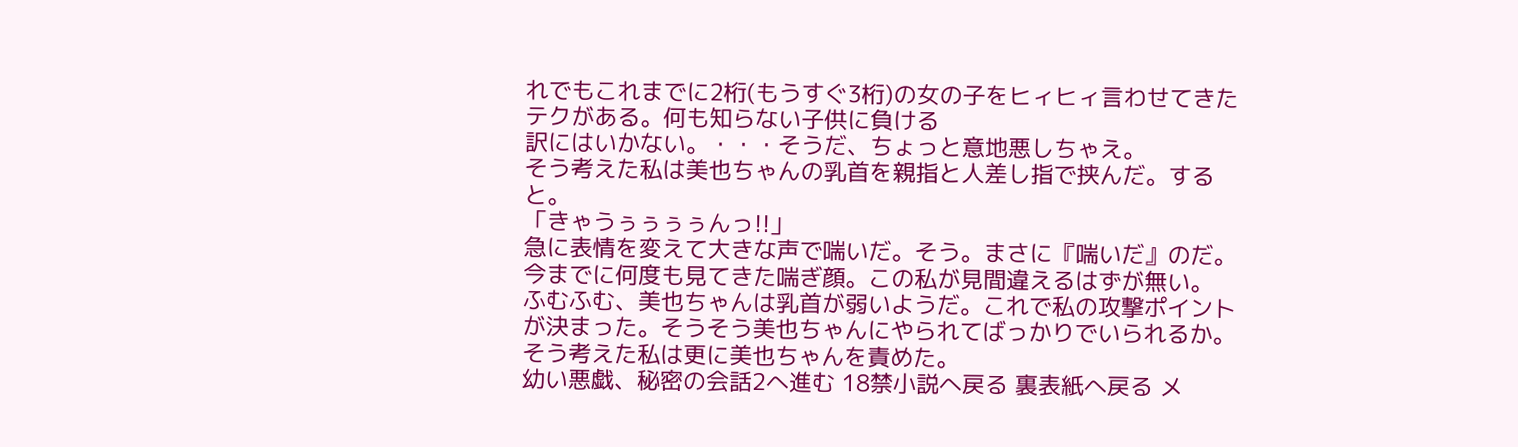れでもこれまでに2桁(もうすぐ3桁)の女の子をヒィヒィ言わせてきたテクがある。何も知らない子供に負ける
訳にはいかない。・・・そうだ、ちょっと意地悪しちゃえ。
そう考えた私は美也ちゃんの乳首を親指と人差し指で挟んだ。すると。
「きゃうぅぅぅぅんっ!!」
急に表情を変えて大きな声で喘いだ。そう。まさに『喘いだ』のだ。今までに何度も見てきた喘ぎ顔。この私が見間違えるはずが無い。
ふむふむ、美也ちゃんは乳首が弱いようだ。これで私の攻撃ポイントが決まった。そうそう美也ちゃんにやられてばっかりでいられるか。
そう考えた私は更に美也ちゃんを責めた。
幼い悪戯、秘密の会話2へ進む 18禁小説へ戻る 裏表紙へ戻る メ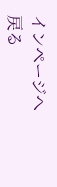インページへ戻る